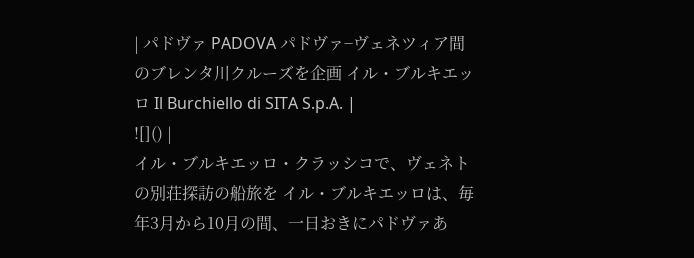| パドヴァ PADOVA パドヴァ−ヴェネツィア間のブレンタ川クルーズを企画 イル・ブルキエッロ Il Burchiello di SITA S.p.A. |
![]() |
イル・ブルキエッロ・クラッシコで、ヴェネトの別荘探訪の船旅を イル・ブルキエッロは、毎年3月から10月の間、一日おきにパドヴァあ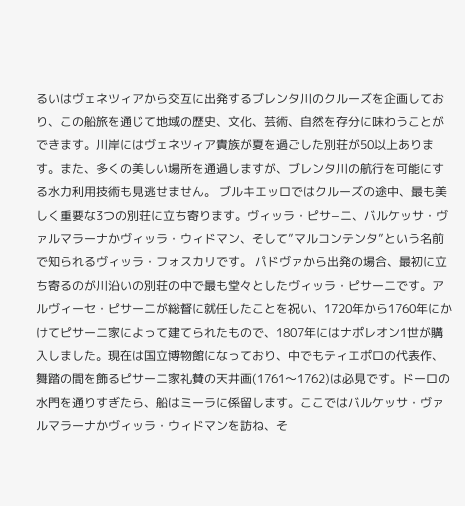るいはヴェネツィアから交互に出発するブレンタ川のクルーズを企画しており、この船旅を通じて地域の歴史、文化、芸術、自然を存分に味わうことができます。川岸にはヴェネツィア貴族が夏を過ごした別荘が50以上あります。また、多くの美しい場所を通過しますが、ブレンタ川の航行を可能にする水力利用技術も見逃せません。 ブルキエッロではクルーズの途中、最も美しく重要な3つの別荘に立ち寄ります。ヴィッラ・ピサ−ニ、バルケッサ・ヴァルマラーナかヴィッラ・ウィドマン、そして”マルコンテンタ”という名前で知られるヴィッラ・フォスカリです。 パドヴァから出発の場合、最初に立ち寄るのが川沿いの別荘の中で最も堂々としたヴィッラ・ピサーニです。アルヴィーセ・ピサーニが総督に就任したことを祝い、1720年から1760年にかけてピサーニ家によって建てられたもので、1807年にはナポレオン1世が購入しました。現在は国立博物館になっており、中でもティエポロの代表作、舞踏の間を飾るピサーニ家礼賛の天井画(1761〜1762)は必見です。ドーロの水門を通りすぎたら、船はミーラに係留します。ここではバルケッサ・ヴァルマラーナかヴィッラ・ウィドマンを訪ね、そ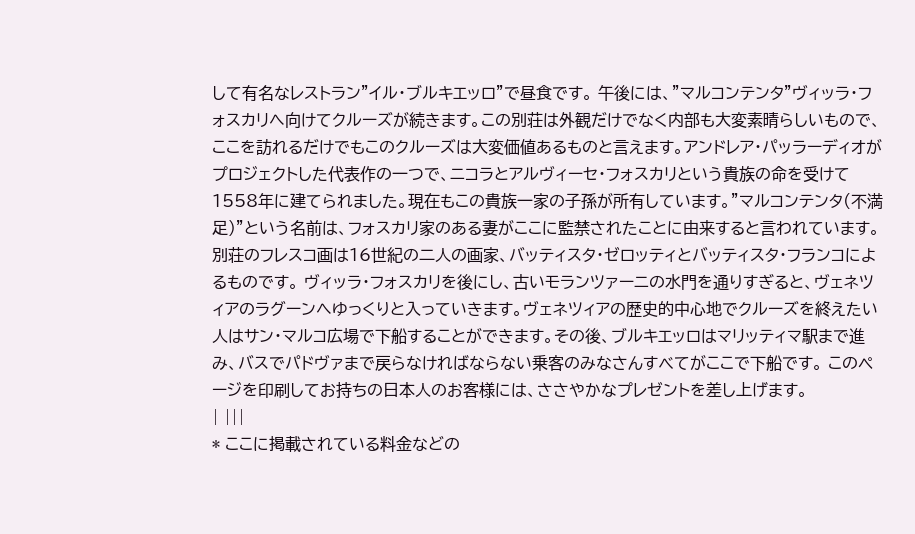して有名なレストラン”イル・ブルキエッロ”で昼食です。 午後には、”マルコンテンタ”ヴィッラ・フォスカリへ向けてクルーズが続きます。この別荘は外観だけでなく内部も大変素晴らしいもので、ここを訪れるだけでもこのクルーズは大変価値あるものと言えます。アンドレア・パッラーディオがプロジェクトした代表作の一つで、ニコラとアルヴィーセ・フォスカリという貴族の命を受けて1558年に建てられました。現在もこの貴族一家の子孫が所有しています。”マルコンテンタ(不満足)”という名前は、フォスカリ家のある妻がここに監禁されたことに由来すると言われています。別荘のフレスコ画は16世紀の二人の画家、バッティスタ・ゼロッティとバッティスタ・フランコによるものです。 ヴィッラ・フォスカリを後にし、古いモランツァーニの水門を通りすぎると、ヴェネツィアのラグーンへゆっくりと入っていきます。ヴェネツィアの歴史的中心地でクルーズを終えたい人はサン・マルコ広場で下船することができます。その後、ブルキエッロはマリッティマ駅まで進み、バスでパドヴァまで戻らなければならない乗客のみなさんすべてがここで下船です。 このページを印刷してお持ちの日本人のお客様には、ささやかなプレゼントを差し上げます。
| |||
* ここに掲載されている料金などの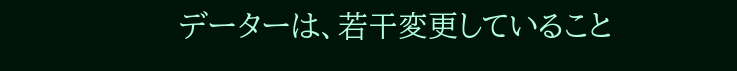データーは、若干変更していること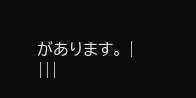があります。 |
|||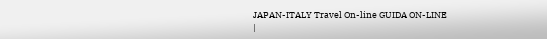JAPAN-ITALY Travel On-line GUIDA ON-LINE
|